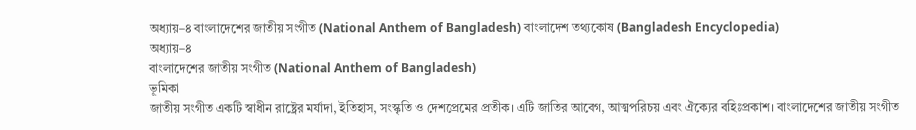অধ্যায়–৪ বাংলাদেশের জাতীয় সংগীত (National Anthem of Bangladesh) বাংলাদেশ তথ্যকোষ (Bangladesh Encyclopedia)
অধ্যায়–৪
বাংলাদেশের জাতীয় সংগীত (National Anthem of Bangladesh)
ভূমিকা
জাতীয় সংগীত একটি স্বাধীন রাষ্ট্রের মর্যাদা, ইতিহাস, সংস্কৃতি ও দেশপ্রেমের প্রতীক। এটি জাতির আবেগ, আত্মপরিচয় এবং ঐক্যের বহিঃপ্রকাশ। বাংলাদেশের জাতীয় সংগীত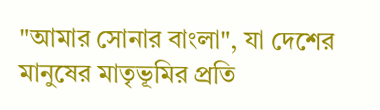"আমার সোনার বাংলা", যা দেশের মানুষের মাতৃভূমির প্রতি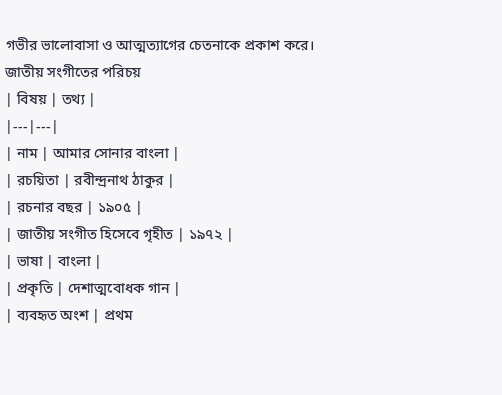গভীর ভালোবাসা ও আত্মত্যাগের চেতনাকে প্রকাশ করে।
জাতীয় সংগীতের পরিচয়
| বিষয় | তথ্য |
|---|---|
| নাম | আমার সোনার বাংলা |
| রচয়িতা | রবীন্দ্রনাথ ঠাকুর |
| রচনার বছর | ১৯০৫ |
| জাতীয় সংগীত হিসেবে গৃহীত | ১৯৭২ |
| ভাষা | বাংলা |
| প্রকৃতি | দেশাত্মবোধক গান |
| ব্যবহৃত অংশ | প্রথম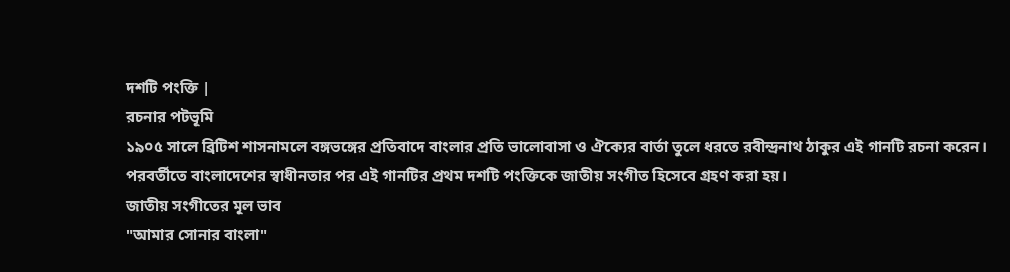দশটি পংক্তি |
রচনার পটভূমি
১৯০৫ সালে ব্রিটিশ শাসনামলে বঙ্গভঙ্গের প্রতিবাদে বাংলার প্রতি ভালোবাসা ও ঐক্যের বার্তা তুলে ধরতে রবীন্দ্রনাথ ঠাকুর এই গানটি রচনা করেন।
পরবর্তীতে বাংলাদেশের স্বাধীনতার পর এই গানটির প্রথম দশটি পংক্তিকে জাতীয় সংগীত হিসেবে গ্রহণ করা হয়।
জাতীয় সংগীতের মূল ভাব
"আমার সোনার বাংলা"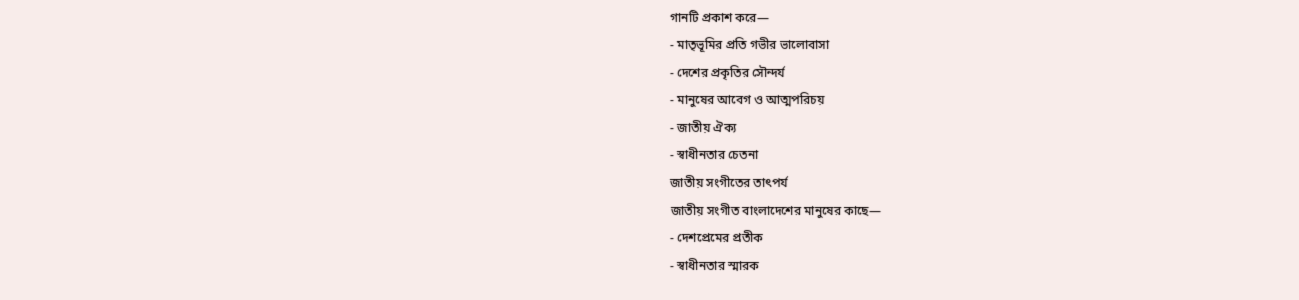গানটি প্রকাশ করে—
- মাতৃভূমির প্রতি গভীর ভালোবাসা
- দেশের প্রকৃতির সৌন্দর্য
- মানুষের আবেগ ও আত্মপরিচয়
- জাতীয় ঐক্য
- স্বাধীনতার চেতনা
জাতীয় সংগীতের তাৎপর্য
জাতীয় সংগীত বাংলাদেশের মানুষের কাছে—
- দেশপ্রেমের প্রতীক
- স্বাধীনতার স্মারক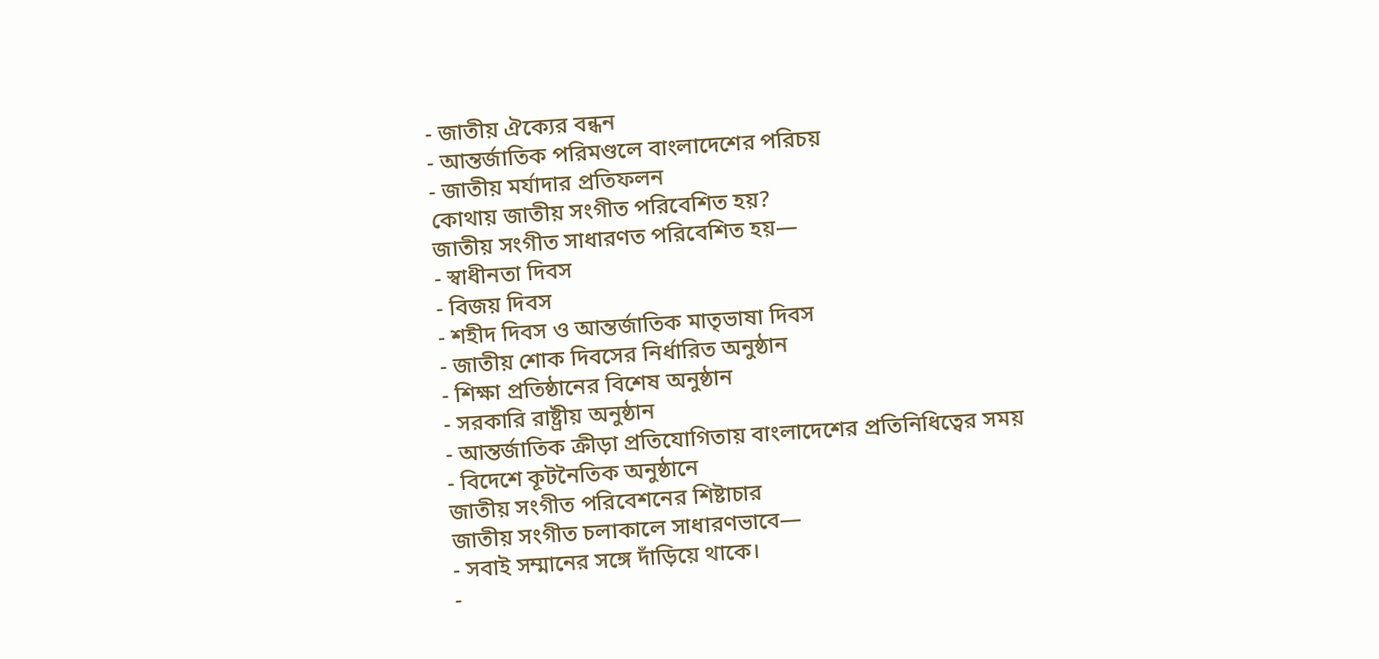- জাতীয় ঐক্যের বন্ধন
- আন্তর্জাতিক পরিমণ্ডলে বাংলাদেশের পরিচয়
- জাতীয় মর্যাদার প্রতিফলন
কোথায় জাতীয় সংগীত পরিবেশিত হয়?
জাতীয় সংগীত সাধারণত পরিবেশিত হয়—
- স্বাধীনতা দিবস
- বিজয় দিবস
- শহীদ দিবস ও আন্তর্জাতিক মাতৃভাষা দিবস
- জাতীয় শোক দিবসের নির্ধারিত অনুষ্ঠান
- শিক্ষা প্রতিষ্ঠানের বিশেষ অনুষ্ঠান
- সরকারি রাষ্ট্রীয় অনুষ্ঠান
- আন্তর্জাতিক ক্রীড়া প্রতিযোগিতায় বাংলাদেশের প্রতিনিধিত্বের সময়
- বিদেশে কূটনৈতিক অনুষ্ঠানে
জাতীয় সংগীত পরিবেশনের শিষ্টাচার
জাতীয় সংগীত চলাকালে সাধারণভাবে—
- সবাই সম্মানের সঙ্গে দাঁড়িয়ে থাকে।
-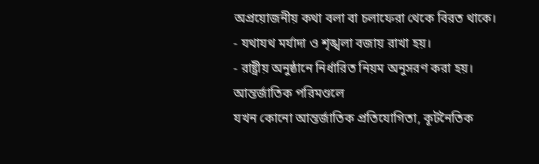অপ্রয়োজনীয় কথা বলা বা চলাফেরা থেকে বিরত থাকে।
- যথাযথ মর্যাদা ও শৃঙ্খলা বজায় রাখা হয়।
- রাষ্ট্রীয় অনুষ্ঠানে নির্ধারিত নিয়ম অনুসরণ করা হয়।
আন্তর্জাতিক পরিমণ্ডলে
যখন কোনো আন্তর্জাতিক প্রতিযোগিতা, কূটনৈতিক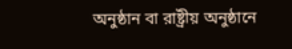অনুষ্ঠান বা রাষ্ট্রীয় অনুষ্ঠানে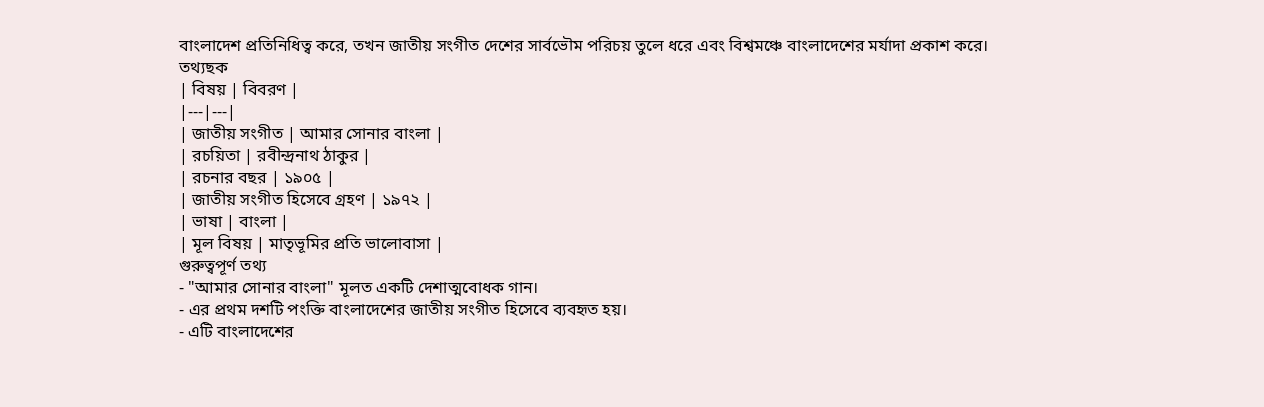বাংলাদেশ প্রতিনিধিত্ব করে, তখন জাতীয় সংগীত দেশের সার্বভৌম পরিচয় তুলে ধরে এবং বিশ্বমঞ্চে বাংলাদেশের মর্যাদা প্রকাশ করে।
তথ্যছক
| বিষয় | বিবরণ |
|---|---|
| জাতীয় সংগীত | আমার সোনার বাংলা |
| রচয়িতা | রবীন্দ্রনাথ ঠাকুর |
| রচনার বছর | ১৯০৫ |
| জাতীয় সংগীত হিসেবে গ্রহণ | ১৯৭২ |
| ভাষা | বাংলা |
| মূল বিষয় | মাতৃভূমির প্রতি ভালোবাসা |
গুরুত্বপূর্ণ তথ্য
- "আমার সোনার বাংলা" মূলত একটি দেশাত্মবোধক গান।
- এর প্রথম দশটি পংক্তি বাংলাদেশের জাতীয় সংগীত হিসেবে ব্যবহৃত হয়।
- এটি বাংলাদেশের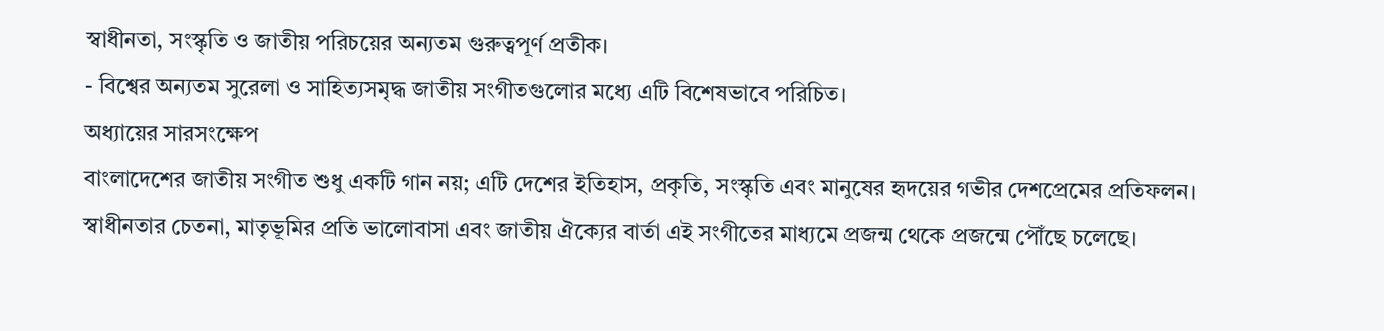স্বাধীনতা, সংস্কৃতি ও জাতীয় পরিচয়ের অন্যতম গুরুত্বপূর্ণ প্রতীক।
- বিশ্বের অন্যতম সুরেলা ও সাহিত্যসমৃদ্ধ জাতীয় সংগীতগুলোর মধ্যে এটি বিশেষভাবে পরিচিত।
অধ্যায়ের সারসংক্ষেপ
বাংলাদেশের জাতীয় সংগীত শুধু একটি গান নয়; এটি দেশের ইতিহাস, প্রকৃতি, সংস্কৃতি এবং মানুষের হৃদয়ের গভীর দেশপ্রেমের প্রতিফলন। স্বাধীনতার চেতনা, মাতৃভূমির প্রতি ভালোবাসা এবং জাতীয় ঐক্যের বার্তা এই সংগীতের মাধ্যমে প্রজন্ম থেকে প্রজন্মে পৌঁছে চলেছে।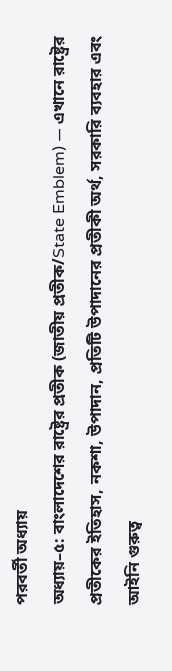পরবর্তী অধ্যায়
অধ্যায়–৫: বাংলাদেশের রাষ্ট্রের প্রতীক (জাতীয় প্রতীক/State Emblem) — এখানে রাষ্ট্রের প্রতীকের ইতিহাস, নকশা, উপাদান, প্রতিটি উপাদানের প্রতীকী অর্থ, সরকারি ব্যবহার এবং আইনি গুরুত্ব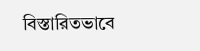বিস্তারিতভাবে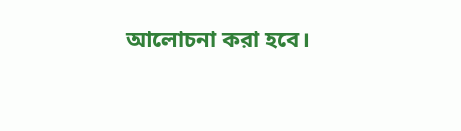আলোচনা করা হবে।